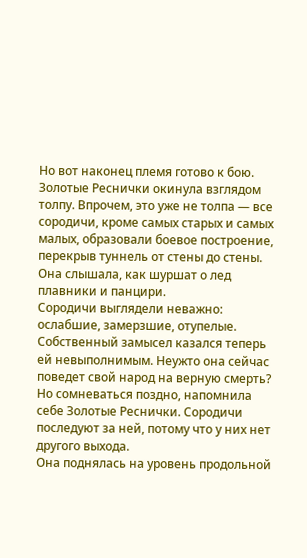Но вот наконец племя готово к бою. Золотые Реснички окинула взглядом толпу. Впрочем, это уже не толпа — все сородичи, кроме самых старых и самых малых, образовали боевое построение, перекрыв туннель от стены до стены. Она слышала, как шуршат о лед плавники и панцири.
Сородичи выглядели неважно: ослабшие, замерзшие, отупелые. Собственный замысел казался теперь ей невыполнимым. Неужто она сейчас поведет свой народ на верную смерть? Но сомневаться поздно, напомнила себе Золотые Реснички. Сородичи последуют за ней, потому что у них нет другого выхода.
Она поднялась на уровень продольной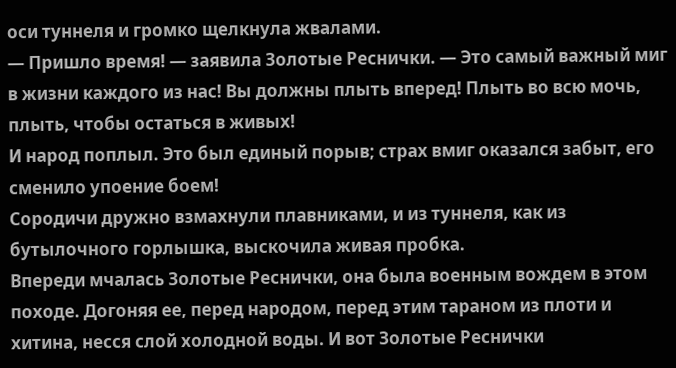оси туннеля и громко щелкнула жвалами.
— Пришло время! — заявила Золотые Реснички. — Это самый важный миг в жизни каждого из нас! Вы должны плыть вперед! Плыть во всю мочь, плыть, чтобы остаться в живых!
И народ поплыл. Это был единый порыв; страх вмиг оказался забыт, его сменило упоение боем!
Сородичи дружно взмахнули плавниками, и из туннеля, как из бутылочного горлышка, выскочила живая пробка.
Впереди мчалась Золотые Реснички, она была военным вождем в этом походе. Догоняя ее, перед народом, перед этим тараном из плоти и хитина, несся слой холодной воды. И вот Золотые Реснички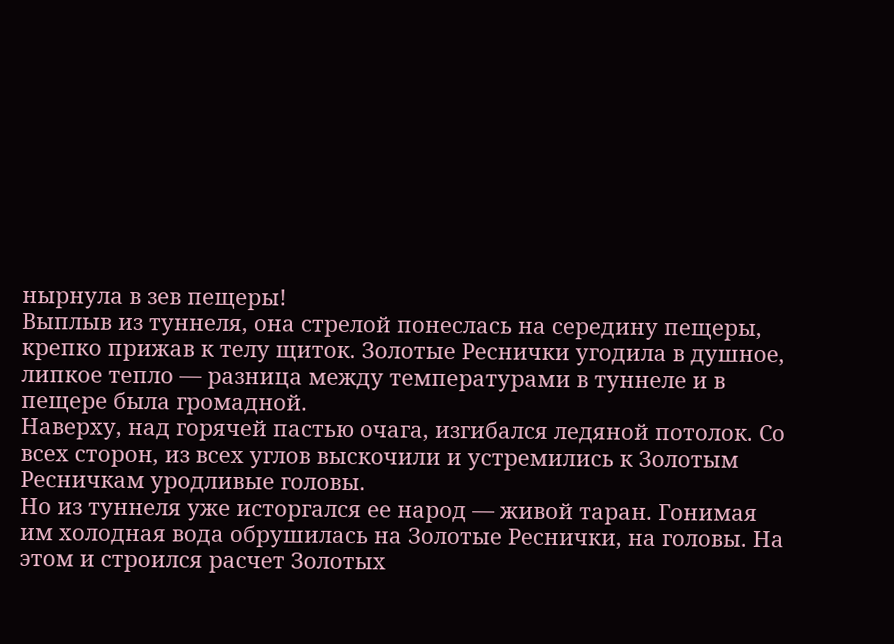нырнула в зев пещеры!
Выплыв из туннеля, она стрелой понеслась на середину пещеры, крепко прижав к телу щиток. Золотые Реснички угодила в душное, липкое тепло — разница между температурами в туннеле и в пещере была громадной.
Наверху, над горячей пастью очага, изгибался ледяной потолок. Со всех сторон, из всех углов выскочили и устремились к Золотым Ресничкам уродливые головы.
Но из туннеля уже исторгался ее народ — живой таран. Гонимая им холодная вода обрушилась на Золотые Реснички, на головы. На этом и строился расчет Золотых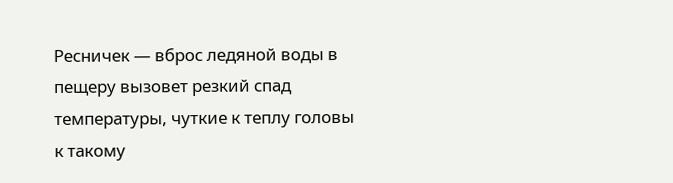Ресничек — вброс ледяной воды в пещеру вызовет резкий спад температуры, чуткие к теплу головы к такому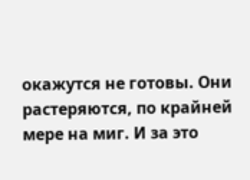окажутся не готовы. Они растеряются, по крайней мере на миг. И за это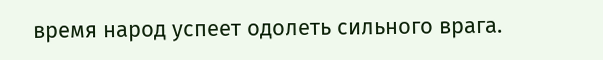время народ успеет одолеть сильного врага.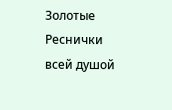Золотые Реснички всей душой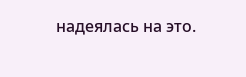надеялась на это.